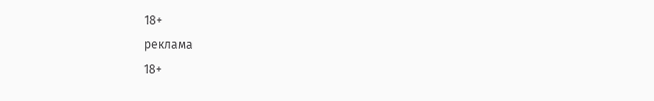18+
реклама
18+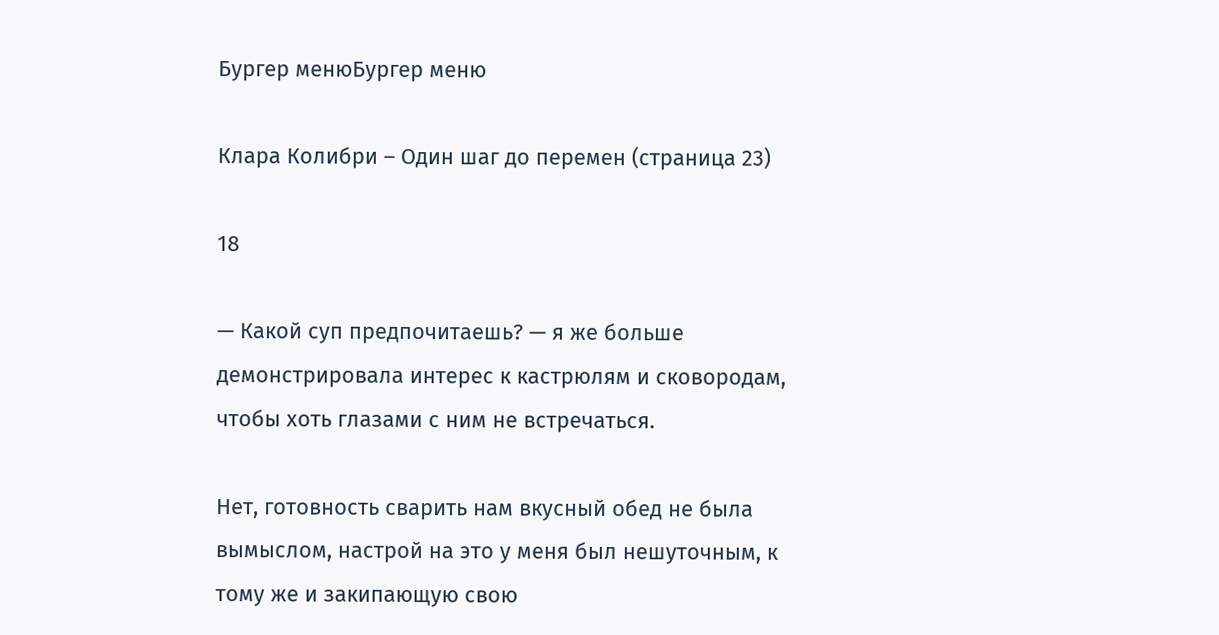Бургер менюБургер меню

Клара Колибри – Один шаг до перемен (страница 23)

18

— Какой суп предпочитаешь? — я же больше демонстрировала интерес к кастрюлям и сковородам, чтобы хоть глазами с ним не встречаться.

Нет, готовность сварить нам вкусный обед не была вымыслом, настрой на это у меня был нешуточным, к тому же и закипающую свою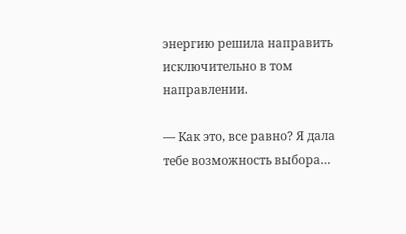энергию решила направить исключительно в том направлении.

— Как это, все равно? Я дала тебе возможность выбора…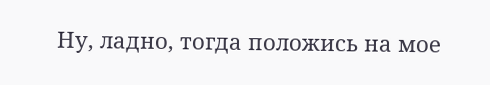Ну, ладно, тогда положись на мое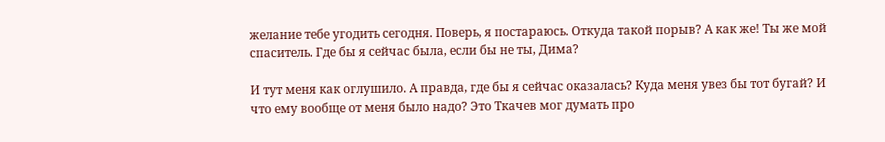желание тебе угодить сегодня. Поверь, я постараюсь. Откуда такой порыв? А как же! Ты же мой спаситель. Где бы я сейчас была, если бы не ты, Дима?

И тут меня как оглушило. А правда, где бы я сейчас оказалась? Куда меня увез бы тот бугай? И что ему вообще от меня было надо? Это Ткачев мог думать про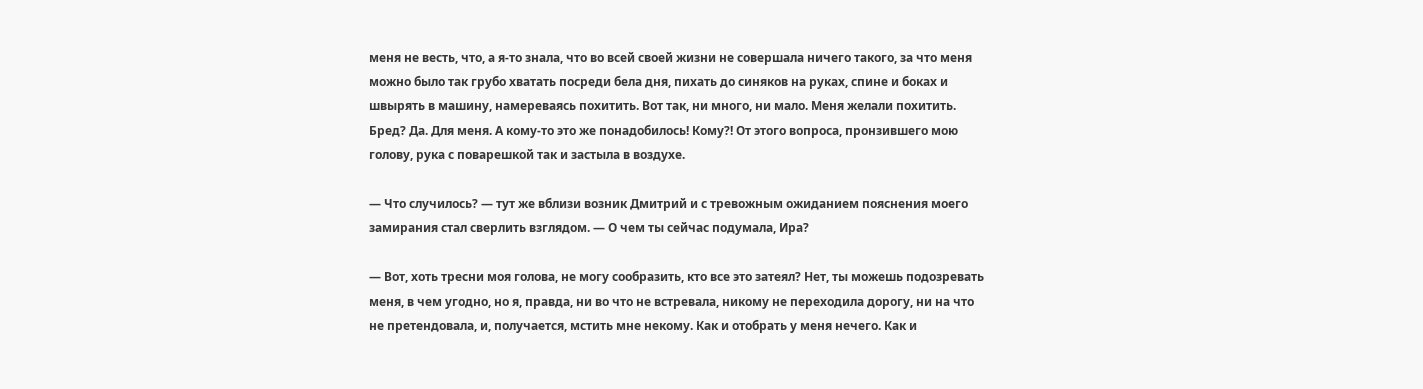меня не весть, что, а я-то знала, что во всей своей жизни не совершала ничего такого, за что меня можно было так грубо хватать посреди бела дня, пихать до синяков на руках, спине и боках и швырять в машину, намереваясь похитить. Вот так, ни много, ни мало. Меня желали похитить. Бред? Да. Для меня. А кому-то это же понадобилось! Кому?! От этого вопроса, пронзившего мою голову, рука с поварешкой так и застыла в воздухе.

— Что случилось? — тут же вблизи возник Дмитрий и с тревожным ожиданием пояснения моего замирания стал сверлить взглядом. — О чем ты сейчас подумала, Ира?

— Вот, хоть тресни моя голова, не могу сообразить, кто все это затеял? Нет, ты можешь подозревать меня, в чем угодно, но я, правда, ни во что не встревала, никому не переходила дорогу, ни на что не претендовала, и, получается, мстить мне некому. Как и отобрать у меня нечего. Как и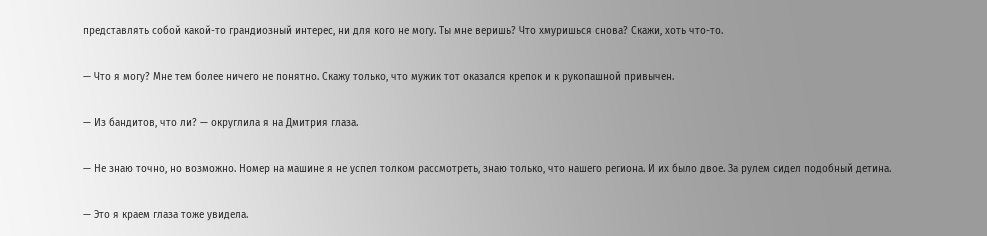представлять собой какой-то грандиозный интерес, ни для кого не могу. Ты мне веришь? Что хмуришься снова? Скажи, хоть что-то.

— Что я могу? Мне тем более ничего не понятно. Скажу только, что мужик тот оказался крепок и к рукопашной привычен.

— Из бандитов, что ли? — округлила я на Дмитрия глаза.

— Не знаю точно, но возможно. Номер на машине я не успел толком рассмотреть, знаю только, что нашего региона. И их было двое. За рулем сидел подобный детина.

— Это я краем глаза тоже увидела.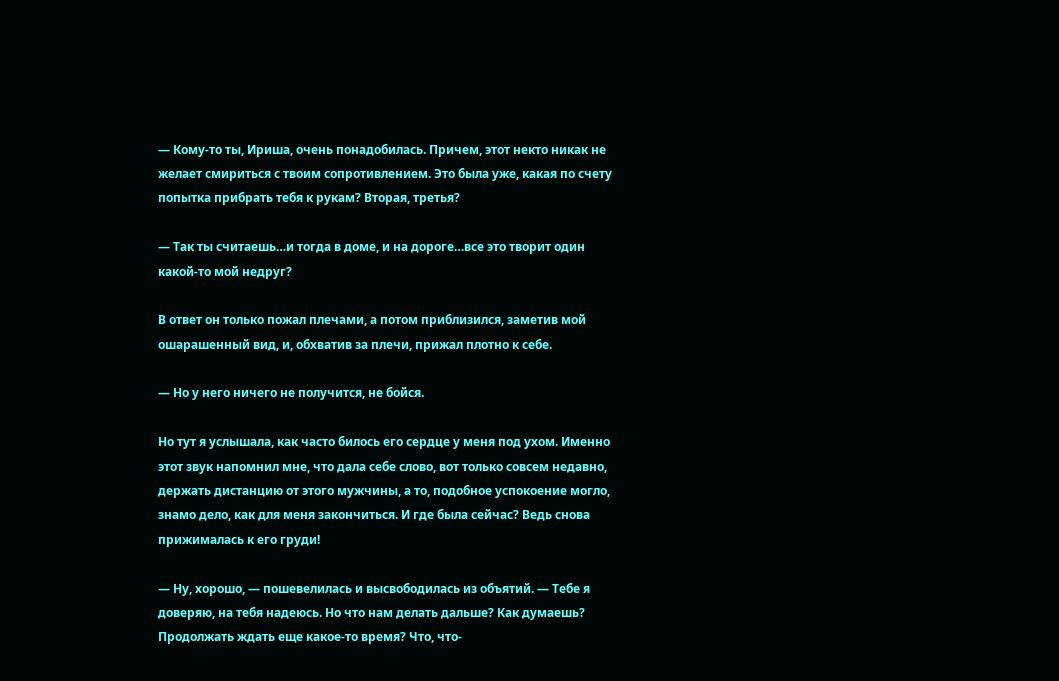— Кому-то ты, Ириша, очень понадобилась. Причем, этот некто никак не желает смириться с твоим сопротивлением. Это была уже, какая по счету попытка прибрать тебя к рукам? Вторая, третья?

— Так ты считаешь…и тогда в доме, и на дороге…все это творит один какой-то мой недруг?

В ответ он только пожал плечами, а потом приблизился, заметив мой ошарашенный вид, и, обхватив за плечи, прижал плотно к себе.

— Но у него ничего не получится, не бойся.

Но тут я услышала, как часто билось его сердце у меня под ухом. Именно этот звук напомнил мне, что дала себе слово, вот только совсем недавно, держать дистанцию от этого мужчины, а то, подобное успокоение могло, знамо дело, как для меня закончиться. И где была сейчас? Ведь снова прижималась к его груди!

— Ну, хорошо, — пошевелилась и высвободилась из объятий. — Тебе я доверяю, на тебя надеюсь. Но что нам делать дальше? Как думаешь? Продолжать ждать еще какое-то время? Что, что-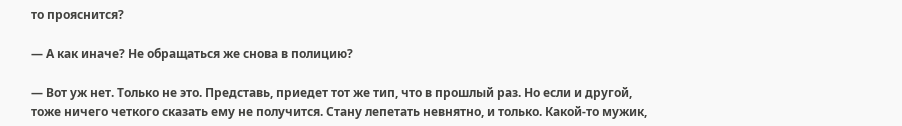то прояснится?

— А как иначе? Не обращаться же снова в полицию?

— Вот уж нет. Только не это. Представь, приедет тот же тип, что в прошлый раз. Но если и другой, тоже ничего четкого сказать ему не получится. Стану лепетать невнятно, и только. Какой-то мужик,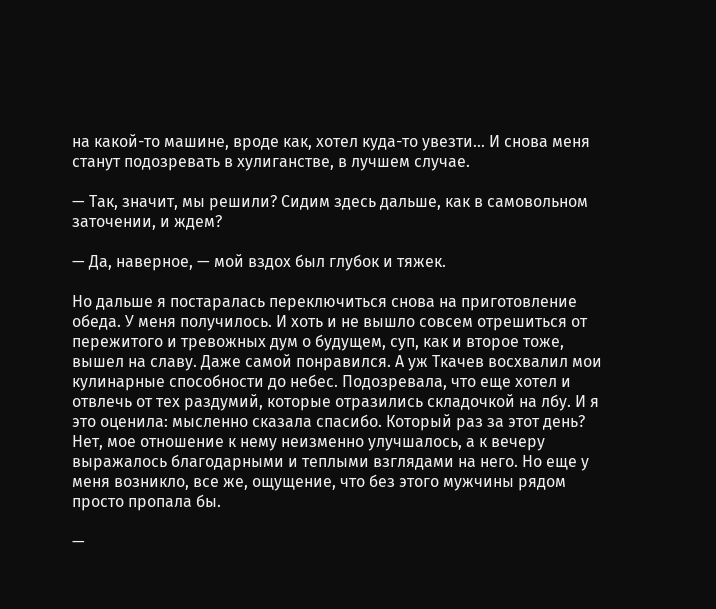на какой-то машине, вроде как, хотел куда-то увезти… И снова меня станут подозревать в хулиганстве, в лучшем случае.

— Так, значит, мы решили? Сидим здесь дальше, как в самовольном заточении, и ждем?

— Да, наверное, — мой вздох был глубок и тяжек.

Но дальше я постаралась переключиться снова на приготовление обеда. У меня получилось. И хоть и не вышло совсем отрешиться от пережитого и тревожных дум о будущем, суп, как и второе тоже, вышел на славу. Даже самой понравился. А уж Ткачев восхвалил мои кулинарные способности до небес. Подозревала, что еще хотел и отвлечь от тех раздумий, которые отразились складочкой на лбу. И я это оценила: мысленно сказала спасибо. Который раз за этот день? Нет, мое отношение к нему неизменно улучшалось, а к вечеру выражалось благодарными и теплыми взглядами на него. Но еще у меня возникло, все же, ощущение, что без этого мужчины рядом просто пропала бы.

—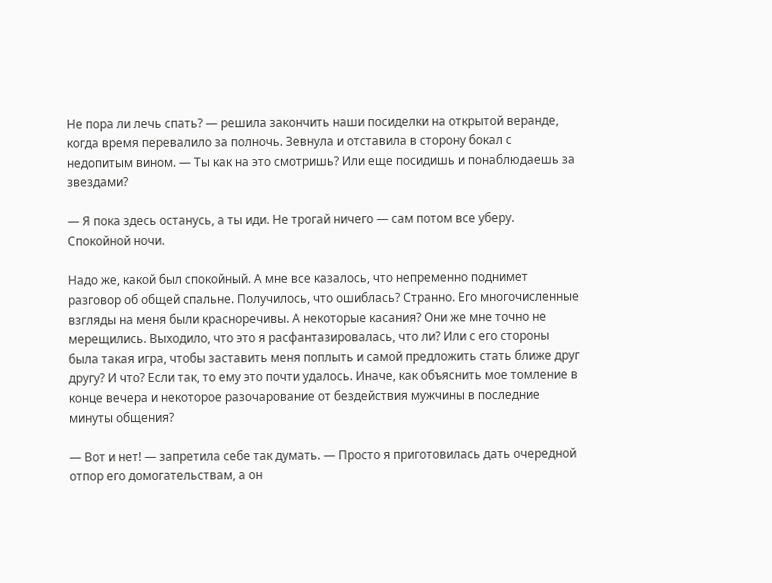Не пора ли лечь спать? — решила закончить наши посиделки на открытой веранде, когда время перевалило за полночь. Зевнула и отставила в сторону бокал с недопитым вином. — Ты как на это смотришь? Или еще посидишь и понаблюдаешь за звездами?

— Я пока здесь останусь, а ты иди. Не трогай ничего — сам потом все уберу. Спокойной ночи.

Надо же, какой был спокойный. А мне все казалось, что непременно поднимет разговор об общей спальне. Получилось, что ошиблась? Странно. Его многочисленные взгляды на меня были красноречивы. А некоторые касания? Они же мне точно не мерещились. Выходило, что это я расфантазировалась, что ли? Или с его стороны была такая игра, чтобы заставить меня поплыть и самой предложить стать ближе друг другу? И что? Если так, то ему это почти удалось. Иначе, как объяснить мое томление в конце вечера и некоторое разочарование от бездействия мужчины в последние минуты общения?

— Вот и нет! — запретила себе так думать. — Просто я приготовилась дать очередной отпор его домогательствам, а он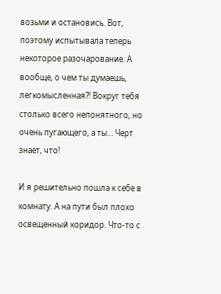возьми и остановись. Вот, поэтому испытывала теперь некоторое разочарование. А вообще, о чем ты думаешь, легкомысленная?! Вокруг тебя столько всего непонятного, но очень пугающего, а ты… Черт знает, что!

И я решительно пошла к себе в комнату. А на пути был плохо освещенный коридор. Что-то с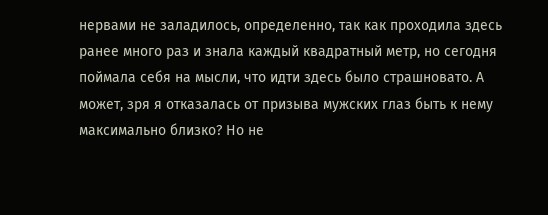нервами не заладилось, определенно, так как проходила здесь ранее много раз и знала каждый квадратный метр, но сегодня поймала себя на мысли, что идти здесь было страшновато. А может, зря я отказалась от призыва мужских глаз быть к нему максимально близко? Но не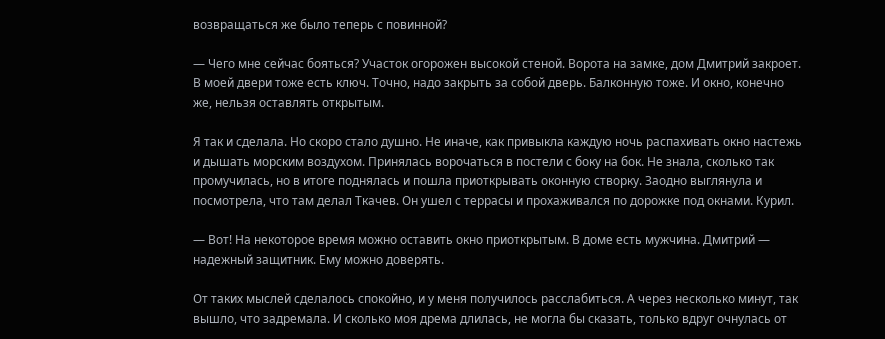возвращаться же было теперь с повинной?

— Чего мне сейчас бояться? Участок огорожен высокой стеной. Ворота на замке, дом Дмитрий закроет. В моей двери тоже есть ключ. Точно, надо закрыть за собой дверь. Балконную тоже. И окно, конечно же, нельзя оставлять открытым.

Я так и сделала. Но скоро стало душно. Не иначе, как привыкла каждую ночь распахивать окно настежь и дышать морским воздухом. Принялась ворочаться в постели с боку на бок. Не знала, сколько так промучилась, но в итоге поднялась и пошла приоткрывать оконную створку. Заодно выглянула и посмотрела, что там делал Ткачев. Он ушел с террасы и прохаживался по дорожке под окнами. Курил.

— Вот! На некоторое время можно оставить окно приоткрытым. В доме есть мужчина. Дмитрий — надежный защитник. Ему можно доверять.

От таких мыслей сделалось спокойно, и у меня получилось расслабиться. А через несколько минут, так вышло, что задремала. И сколько моя дрема длилась, не могла бы сказать, только вдруг очнулась от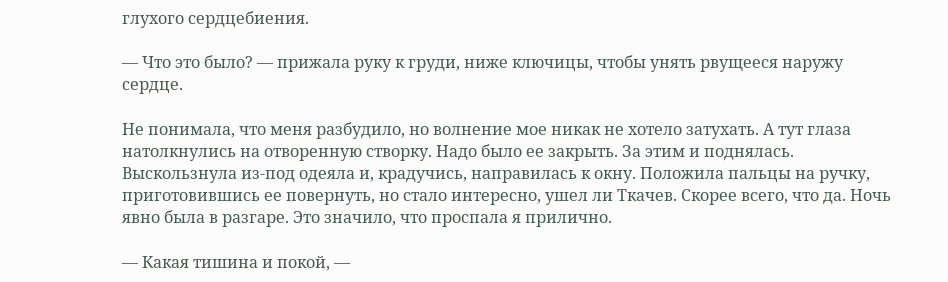глухого сердцебиения.

— Что это было? — прижала руку к груди, ниже ключицы, чтобы унять рвущееся наружу сердце.

Не понимала, что меня разбудило, но волнение мое никак не хотело затухать. А тут глаза натолкнулись на отворенную створку. Надо было ее закрыть. За этим и поднялась. Выскользнула из-под одеяла и, крадучись, направилась к окну. Положила пальцы на ручку, приготовившись ее повернуть, но стало интересно, ушел ли Ткачев. Скорее всего, что да. Ночь явно была в разгаре. Это значило, что проспала я прилично.

— Какая тишина и покой, —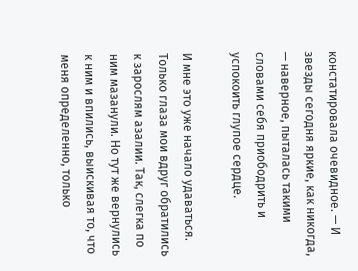констатировала очевидное. — И звезды сегодня яркие, как никогда, — наверное, пыталась такими словами себя приободрить и успокоить глупое сердце.

И мне это уже начало удаваться. Только глаза мои вдруг обратились к зарослям азалии. Так, слегка по ним мазанули. Но тут же вернулись к ним и впились, выискивая то, что меня определенно, только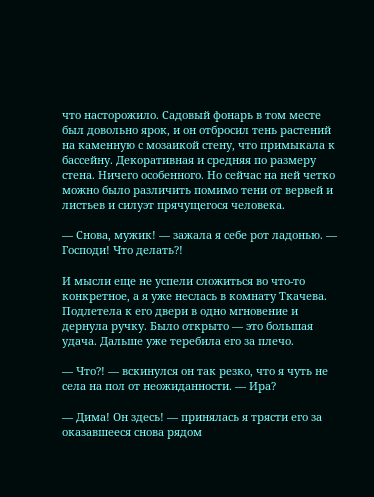что насторожило. Садовый фонарь в том месте был довольно ярок, и он отбросил тень растений на каменную с мозаикой стену, что примыкала к бассейну. Декоративная и средняя по размеру стена. Ничего особенного. Но сейчас на ней четко можно было различить помимо тени от вервей и листьев и силуэт прячущегося человека.

— Снова, мужик! — зажала я себе рот ладонью. — Господи! Что делать?!

И мысли еще не успели сложиться во что-то конкретное, а я уже неслась в комнату Ткачева. Подлетела к его двери в одно мгновение и дернула ручку. Было открыто — это большая удача. Дальше уже теребила его за плечо.

— Что?! — вскинулся он так резко, что я чуть не села на пол от неожиданности. — Ира?

— Дима! Он здесь! — принялась я трясти его за оказавшееся снова рядом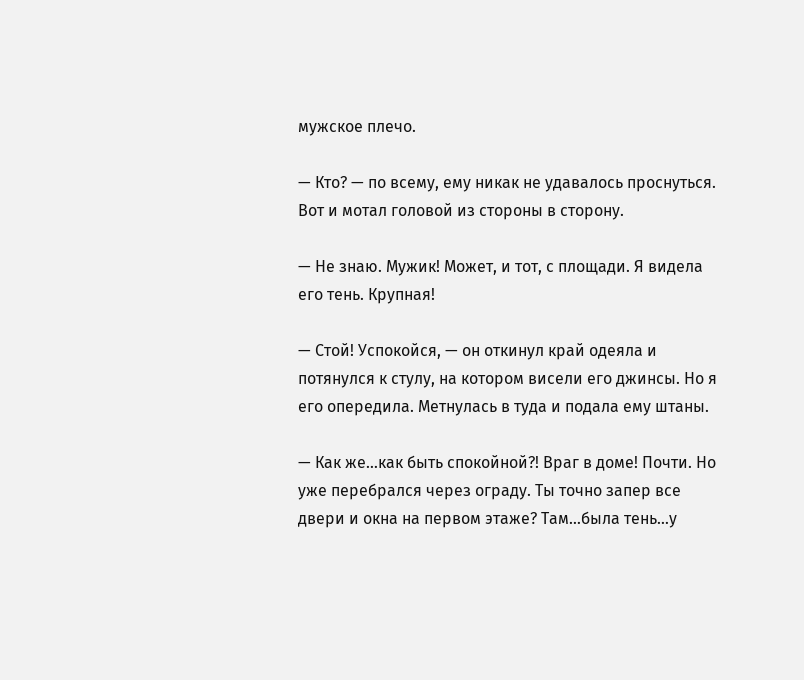мужское плечо.

— Кто? — по всему, ему никак не удавалось проснуться. Вот и мотал головой из стороны в сторону.

— Не знаю. Мужик! Может, и тот, с площади. Я видела его тень. Крупная!

— Стой! Успокойся, — он откинул край одеяла и потянулся к стулу, на котором висели его джинсы. Но я его опередила. Метнулась в туда и подала ему штаны.

— Как же…как быть спокойной?! Враг в доме! Почти. Но уже перебрался через ограду. Ты точно запер все двери и окна на первом этаже? Там…была тень…у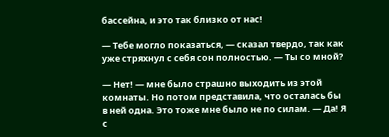бассейна, и это так близко от нас!

— Тебе могло показаться, — сказал твердо, так как уже стряхнул с себя сон полностью. — Ты со мной?

— Нет! — мне было страшно выходить из этой комнаты. Но потом представила, что осталась бы в ней одна. Это тоже мне было не по силам. — Да! Я с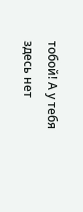тобой! А у тебя здесь нет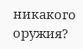никакого оружия?